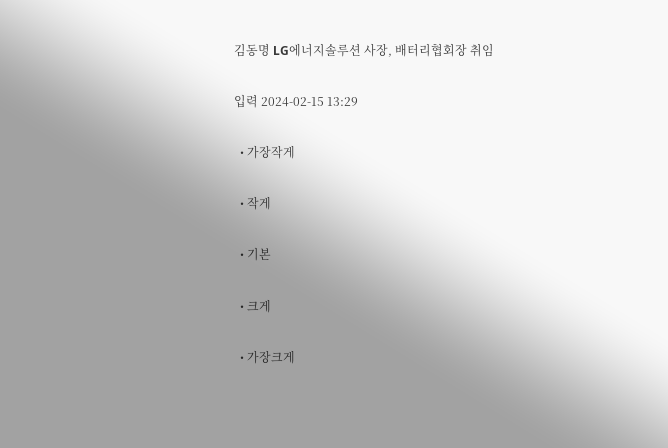김동명 LG에너지솔루션 사장, 배터리협회장 취임

입력 2024-02-15 13:29

  • 가장작게

  • 작게

  • 기본

  • 크게

  • 가장크게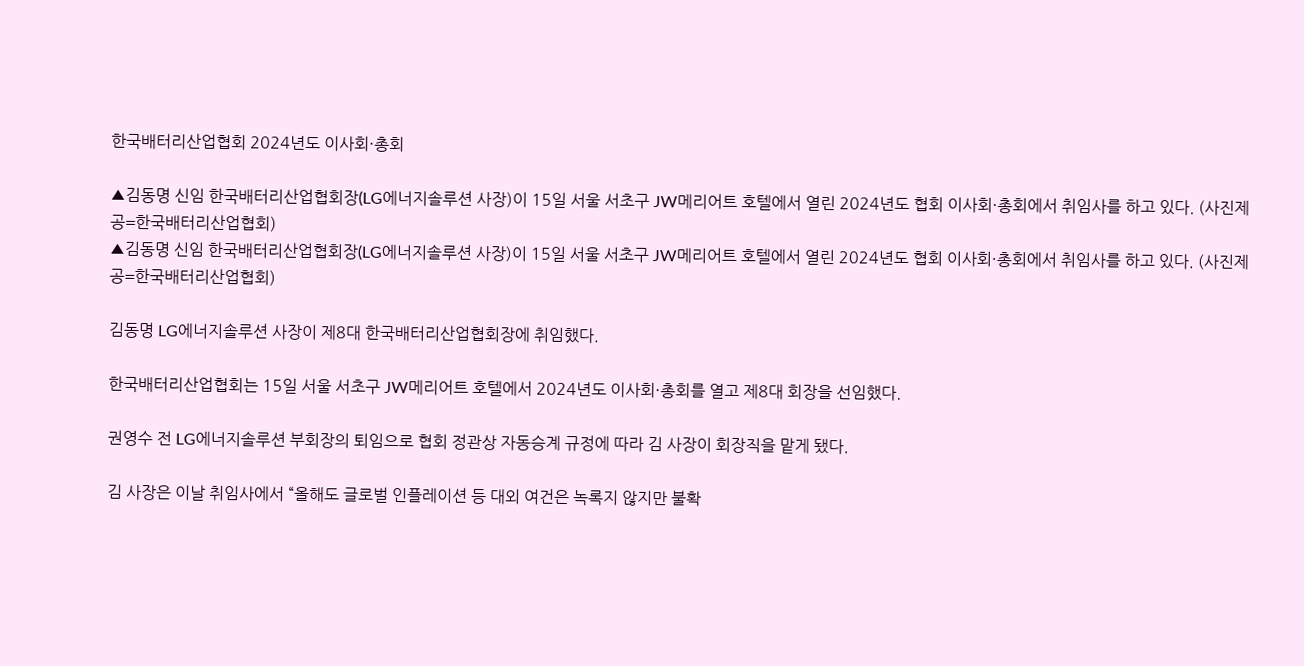한국배터리산업협회 2024년도 이사회·총회

▲김동명 신임 한국배터리산업협회장(LG에너지솔루션 사장)이 15일 서울 서초구 JW메리어트 호텔에서 열린 2024년도 협회 이사회·총회에서 취임사를 하고 있다. (사진제공=한국배터리산업협회)
▲김동명 신임 한국배터리산업협회장(LG에너지솔루션 사장)이 15일 서울 서초구 JW메리어트 호텔에서 열린 2024년도 협회 이사회·총회에서 취임사를 하고 있다. (사진제공=한국배터리산업협회)

김동명 LG에너지솔루션 사장이 제8대 한국배터리산업협회장에 취임했다.

한국배터리산업협회는 15일 서울 서초구 JW메리어트 호텔에서 2024년도 이사회·총회를 열고 제8대 회장을 선임했다.

권영수 전 LG에너지솔루션 부회장의 퇴임으로 협회 정관상 자동승계 규정에 따라 김 사장이 회장직을 맡게 됐다.

김 사장은 이날 취임사에서 “올해도 글로벌 인플레이션 등 대외 여건은 녹록지 않지만 불확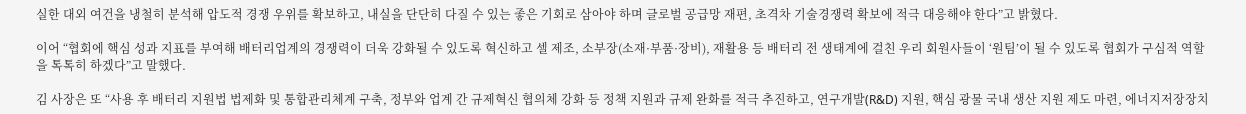실한 대외 여건을 냉철히 분석해 압도적 경쟁 우위를 확보하고, 내실을 단단히 다질 수 있는 좋은 기회로 삼아야 하며 글로벌 공급망 재편, 초격차 기술경쟁력 확보에 적극 대응해야 한다”고 밝혔다.

이어 “협회에 핵심 성과 지표를 부여해 배터리업계의 경쟁력이 더욱 강화될 수 있도록 혁신하고 셀 제조, 소부장(소재·부품·장비), 재활용 등 배터리 전 생태계에 걸친 우리 회원사들이 ‘원팀’이 될 수 있도록 협회가 구심적 역할을 톡톡히 하겠다”고 말했다.

김 사장은 또 “사용 후 배터리 지원법 법제화 및 통합관리체계 구축, 정부와 업계 간 규제혁신 협의체 강화 등 정책 지원과 규제 완화를 적극 추진하고, 연구개발(R&D) 지원, 핵심 광물 국내 생산 지원 제도 마련, 에너지저장장치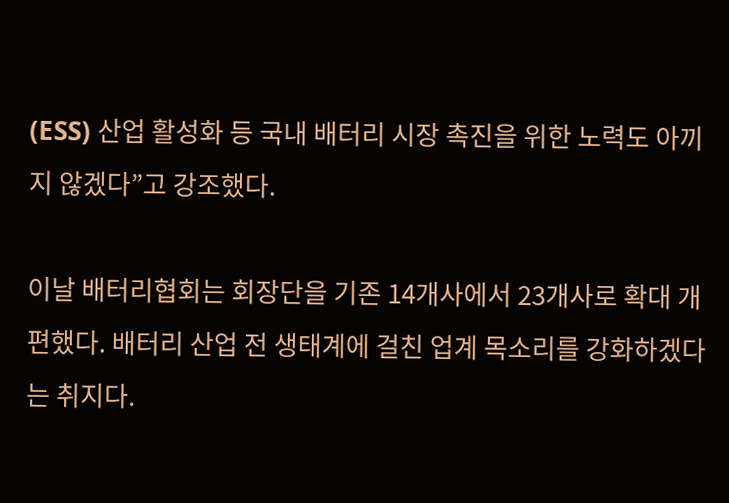(ESS) 산업 활성화 등 국내 배터리 시장 촉진을 위한 노력도 아끼지 않겠다”고 강조했다.

이날 배터리협회는 회장단을 기존 14개사에서 23개사로 확대 개편했다. 배터리 산업 전 생태계에 걸친 업계 목소리를 강화하겠다는 취지다.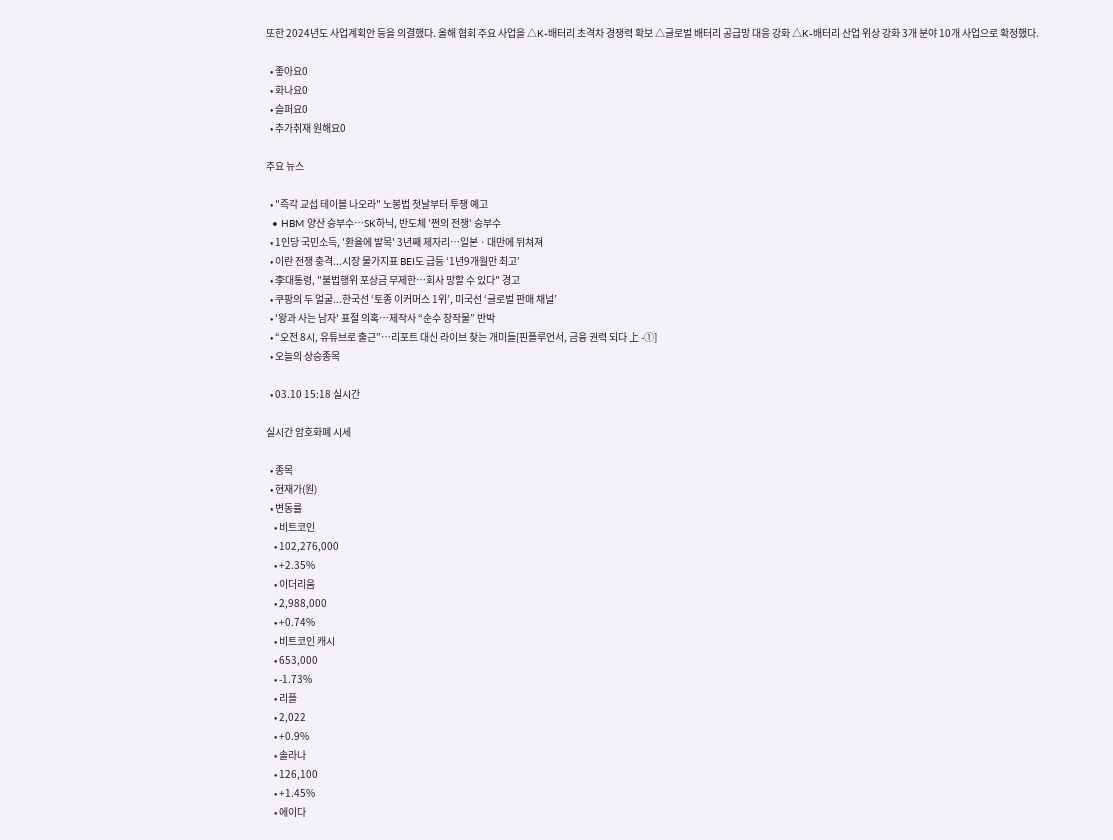또한 2024년도 사업계획안 등을 의결했다. 올해 협회 주요 사업을 △K-배터리 초격차 경쟁력 확보 △글로벌 배터리 공급망 대응 강화 △K-배터리 산업 위상 강화 3개 분야 10개 사업으로 확정했다.

  • 좋아요0
  • 화나요0
  • 슬퍼요0
  • 추가취재 원해요0

주요 뉴스

  • "즉각 교섭 테이블 나오라" 노봉법 첫날부터 투쟁 예고
  • HBM 양산 승부수…SK하닉, 반도체 '쩐의 전쟁' 승부수
  • 1인당 국민소득, '환율에 발목' 3년째 제자리⋯일본ㆍ대만에 뒤쳐져
  • 이란 전쟁 충격...시장 물가지표 BEI도 급등 ‘1년9개월만 최고’
  • 李대통령, "불법행위 포상금 무제한…회사 망할 수 있다" 경고
  • 쿠팡의 두 얼굴...한국선 ‘토종 이커머스 1위’, 미국선 ‘글로벌 판매 채널’
  • '왕과 사는 남자' 표절 의혹…제작사 “순수 창작물” 반박
  • “오전 8시, 유튜브로 출근”…리포트 대신 라이브 찾는 개미들[핀플루언서, 금융 권력 되다 上 -①]
  • 오늘의 상승종목

  • 03.10 15:18 실시간

실시간 암호화폐 시세

  • 종목
  • 현재가(원)
  • 변동률
    • 비트코인
    • 102,276,000
    • +2.35%
    • 이더리움
    • 2,988,000
    • +0.74%
    • 비트코인 캐시
    • 653,000
    • -1.73%
    • 리플
    • 2,022
    • +0.9%
    • 솔라나
    • 126,100
    • +1.45%
    • 에이다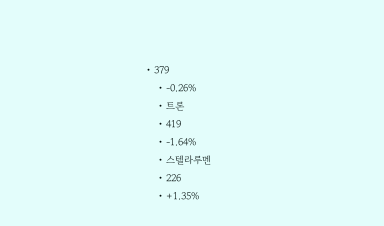• 379
    • -0.26%
    • 트론
    • 419
    • -1.64%
    • 스텔라루멘
    • 226
    • +1.35%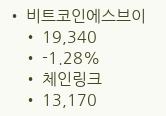• 비트코인에스브이
    • 19,340
    • -1.28%
    • 체인링크
    • 13,170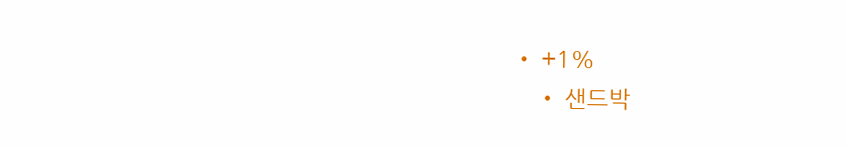• +1%
    • 샌드박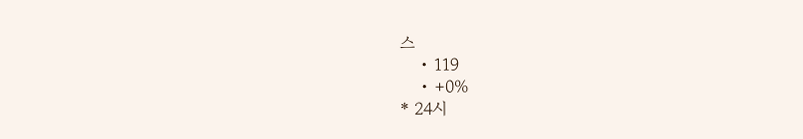스
    • 119
    • +0%
* 24시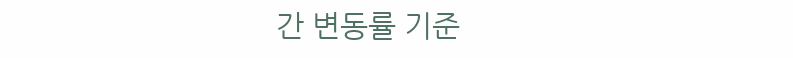간 변동률 기준